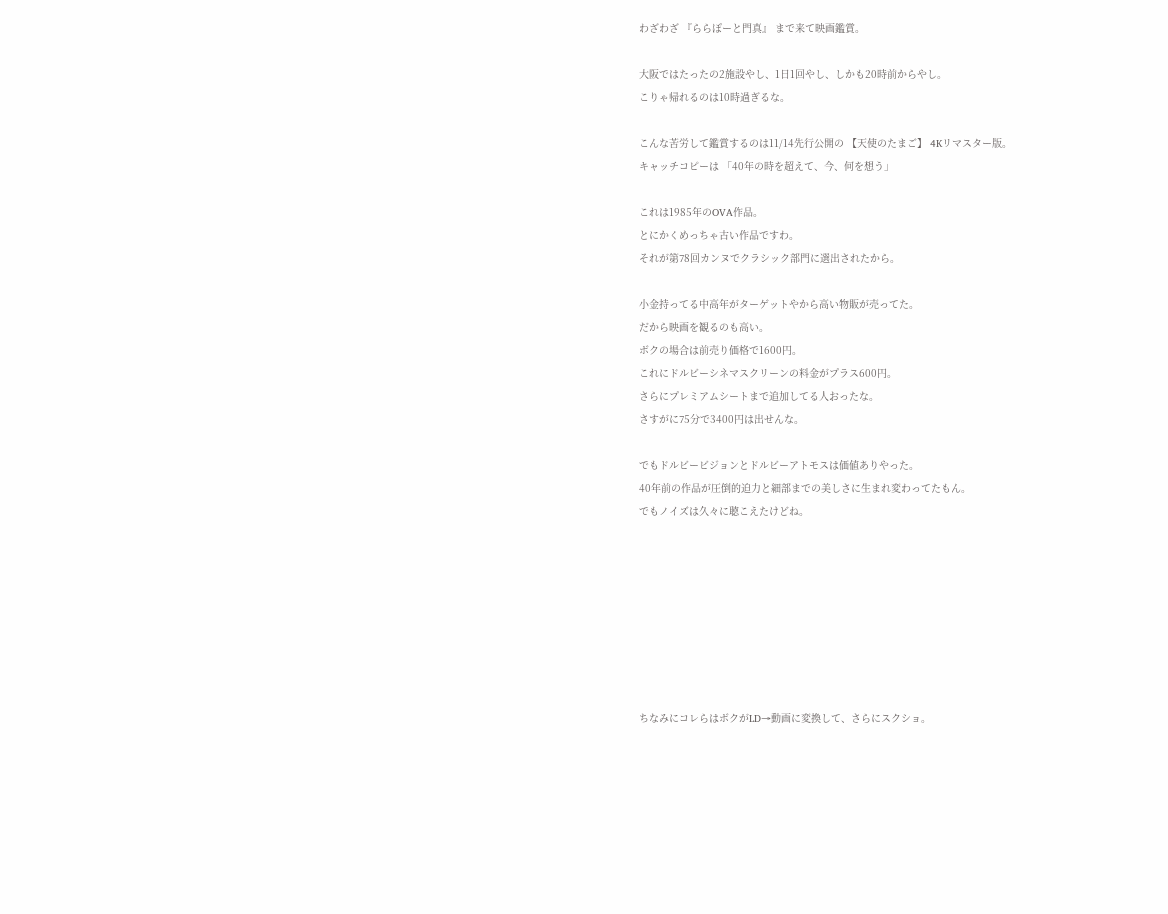わざわざ 『ららぽーと門真』 まで来て映画鑑賞。

大阪ではたったの2施設やし、1日1回やし、しかも20時前からやし。
こりゃ帰れるのは10時過ぎるな。

こんな苦労して鑑賞するのは11/14先行公開の 【天使のたまご】 4Kリマスター版。
キャッチコピーは 「40年の時を超えて、今、何を想う」

これは1985年のOVA作品。
とにかくめっちゃ古い作品ですわ。
それが第78回カンヌでクラシック部門に選出されたから。

小金持ってる中高年がターゲットやから高い物販が売ってた。
だから映画を観るのも高い。
ボクの場合は前売り価格で1600円。
これにドルビーシネマスクリーンの料金がプラス600円。
さらにプレミアムシートまで追加してる人おったな。
さすがに75分で3400円は出せんな。

でもドルビービジョンとドルビーアトモスは価値ありやった。
40年前の作品が圧倒的迫力と細部までの美しさに生まれ変わってたもん。
でもノイズは久々に聴こえたけどね。








ちなみにコレらはボクがLD→動画に変換して、さらにスクショ。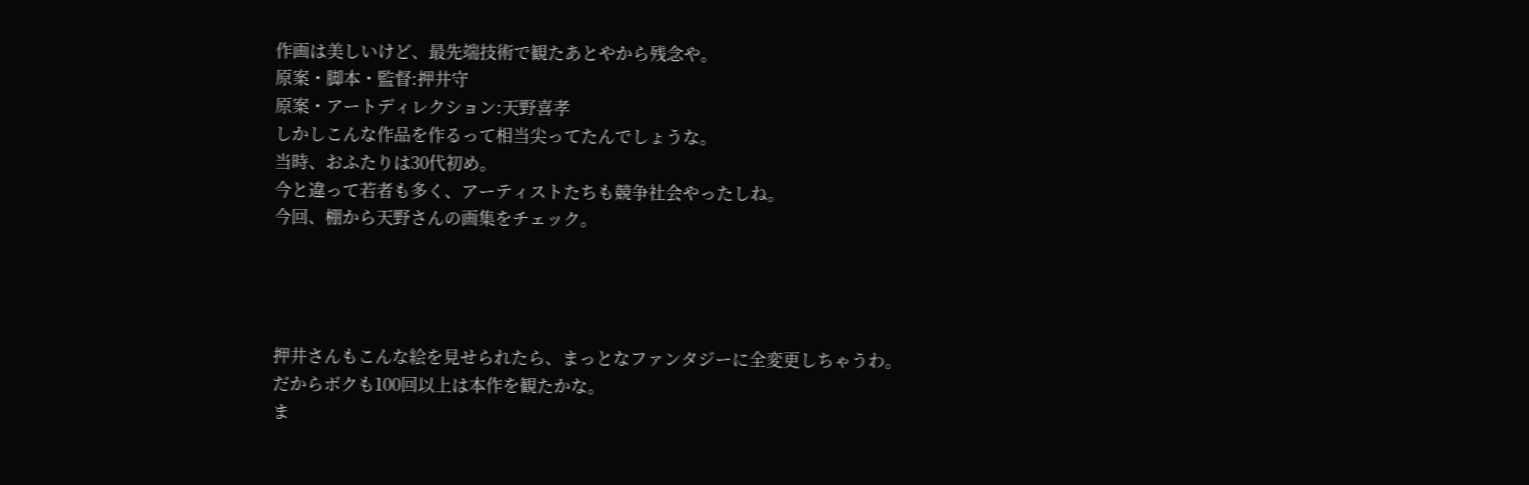作画は美しいけど、最先端技術で観たあとやから残念や。
原案・脚本・監督:押井守
原案・アートディレクション:天野喜孝
しかしこんな作品を作るって相当尖ってたんでしょうな。
当時、おふたりは30代初め。
今と違って若者も多く、アーティストたちも競争社会やったしね。
今回、棚から天野さんの画集をチェック。




押井さんもこんな絵を見せられたら、まっとなファンタジーに全変更しちゃうわ。
だからボクも100回以上は本作を観たかな。
ま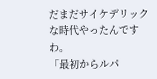だまだサイケデリックな時代やったんですわ。
「最初からルパ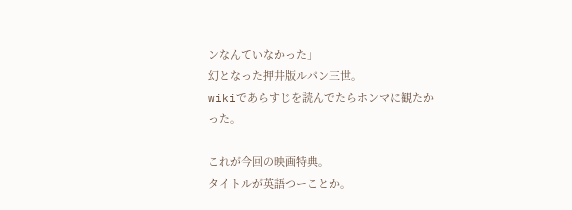ンなんていなかった」
幻となった押井版ルパン三世。
wikiであらすじを読んでたらホンマに観たかった。

これが今回の映画特典。
タイトルが英語つーことか。